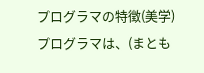プログラマの特徴(美学)
プログラマは、(まとも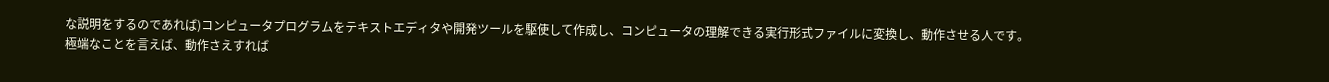な説明をするのであれば)コンピュータプログラムをテキストエディタや開発ツールを駆使して作成し、コンピュータの理解できる実行形式ファイルに変換し、動作させる人です。
極端なことを言えば、動作さえすれば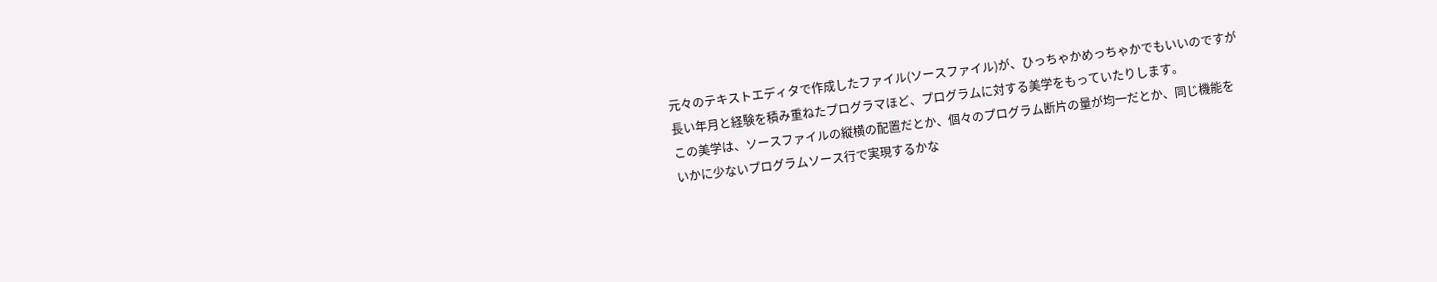元々のテキストエディタで作成したファイル(ソースファイル)が、ひっちゃかめっちゃかでもいいのですが長い年月と経験を積み重ねたプログラマほど、プログラムに対する美学をもっていたりします。
この美学は、ソースファイルの縦横の配置だとか、個々のプログラム断片の量が均一だとか、同じ機能をいかに少ないプログラムソース行で実現するかな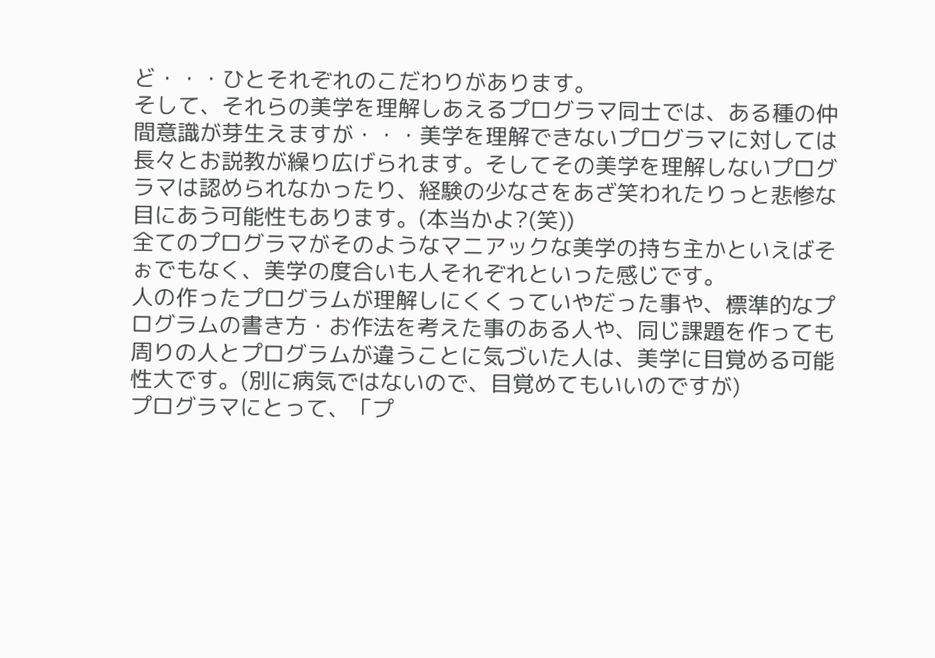ど・・・ひとそれぞれのこだわりがあります。
そして、それらの美学を理解しあえるプログラマ同士では、ある種の仲間意識が芽生えますが・・・美学を理解できないプログラマに対しては長々とお説教が繰り広げられます。そしてその美学を理解しないプログラマは認められなかったり、経験の少なさをあざ笑われたりっと悲惨な目にあう可能性もあります。(本当かよ?(笑))
全てのプログラマがそのようなマニアックな美学の持ち主かといえばそぉでもなく、美学の度合いも人それぞれといった感じです。
人の作ったプログラムが理解しにくくっていやだった事や、標準的なプログラムの書き方・お作法を考えた事のある人や、同じ課題を作っても周りの人とプログラムが違うことに気づいた人は、美学に目覚める可能性大です。(別に病気ではないので、目覚めてもいいのですが)
プログラマにとって、「プ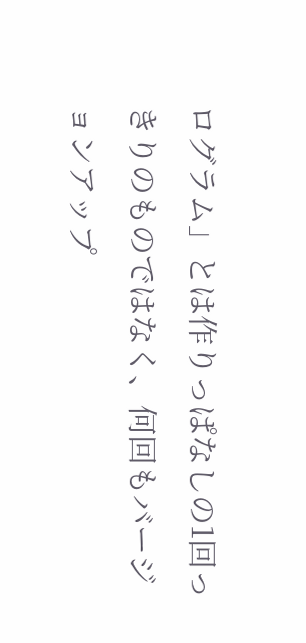ログラム」とは作りっぱなしの1回っきりのものではなく、何回もバージョンアップ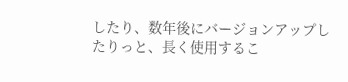したり、数年後にバージョンアップしたりっと、長く使用するこ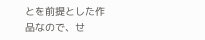とを前提とした作品なので、せ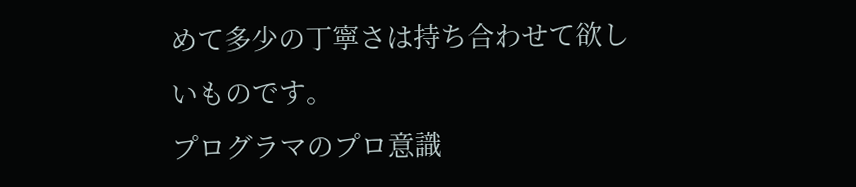めて多少の丁寧さは持ち合わせて欲しいものです。
プログラマのプロ意識